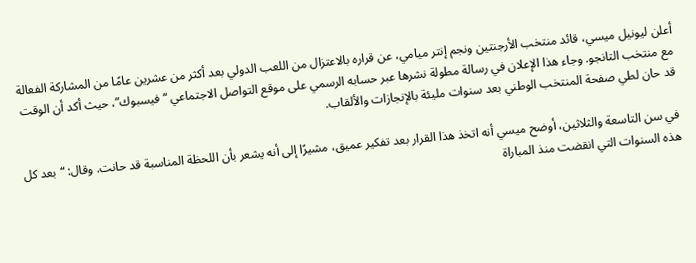أعلن ليونيل ميسي، قائد منتخب الأرجنتين ونجم إنتر ميامي، عن قراره بالاعتزال من اللعب الدولي بعد أكثر من عشرين عامًا من المشاركة الفعالة مع منتخب التانجو. وجاء هذا الإعلان في رسالة مطولة نشرها عبر حسابه الرسمي على موقع التواصل الاجتماعي “فيسبوك”، حيث أكد أن الوقت قد حان لطي صفحة المنتخب الوطني بعد سنوات مليئة بالإنجازات والألقاب.

في سن التاسعة والثلاثين، أوضح ميسي أنه اتخذ هذا القرار بعد تفكير عميق، مشيرًا إلى أنه يشعر بأن اللحظة المناسبة قد حانت. وقال: “بعد كل هذه السنوات التي انقضت منذ المباراة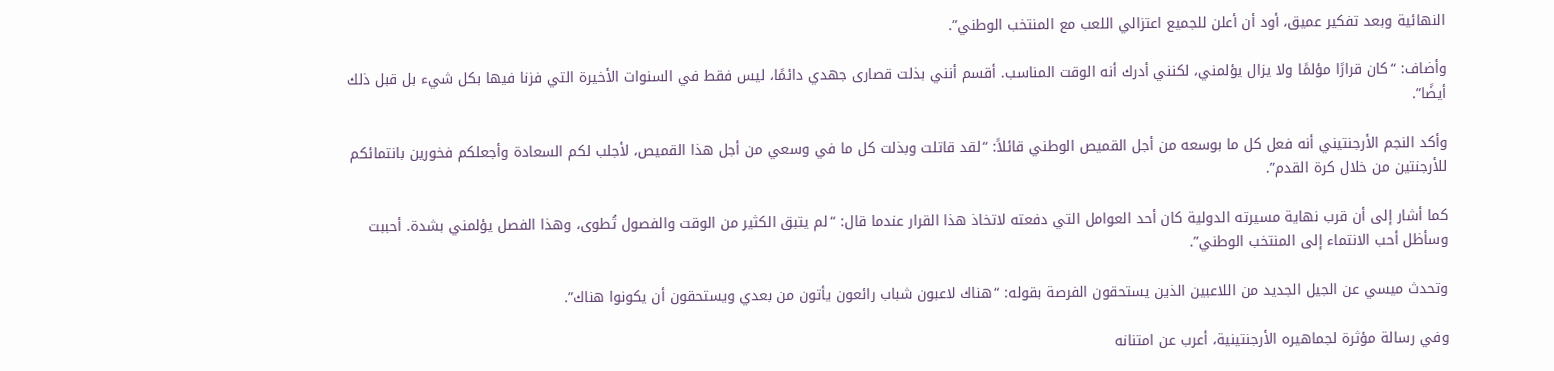النهائية وبعد تفكير عميق، أود أن أعلن للجميع اعتزالي اللعب مع المنتخب الوطني”.

وأضاف: “كان قرارًا مؤلمًا ولا يزال يؤلمني، لكنني أدرك أنه الوقت المناسب. أقسم أنني بذلت قصارى جهدي دائمًا، ليس فقط في السنوات الأخيرة التي فزنا فيها بكل شيء بل قبل ذلك أيضًا”.

وأكد النجم الأرجنتيني أنه فعل كل ما بوسعه من أجل القميص الوطني قائلاً: “لقد قاتلت وبذلت كل ما في وسعي من أجل هذا القميص، لأجلب لكم السعادة وأجعلكم فخورين بانتمائكم للأرجنتين من خلال كرة القدم”.

كما أشار إلى أن قرب نهاية مسيرته الدولية كان أحد العوامل التي دفعته لاتخاذ هذا القرار عندما قال: “لم يتبق الكثير من الوقت والفصول تُطوى، وهذا الفصل يؤلمني بشدة. أحببت وسأظل أحب الانتماء إلى المنتخب الوطني”.

وتحدث ميسي عن الجيل الجديد من اللاعبين الذين يستحقون الفرصة بقوله: “هناك لاعبون شباب رائعون يأتون من بعدي ويستحقون أن يكونوا هناك”.

وفي رسالة مؤثرة لجماهيره الأرجنتينية، أعرب عن امتنانه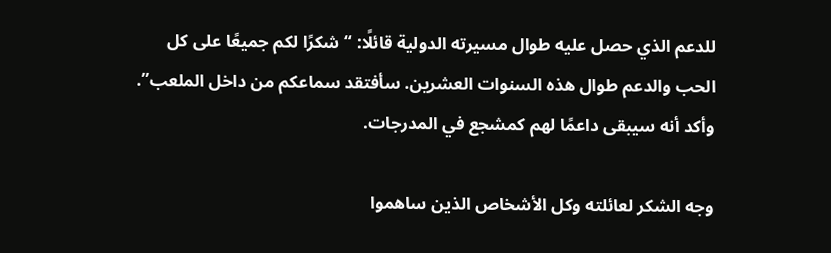للدعم الذي حصل عليه طوال مسيرته الدولية قائلًا: “شكرًا لكم جميعًا على كل الحب والدعم طوال هذه السنوات العشرين. سأفتقد سماعكم من داخل الملعب”. وأكد أنه سيبقى داعمًا لهم كمشجع في المدرجات.

وجه الشكر لعائلته وكل الأشخاص الذين ساهموا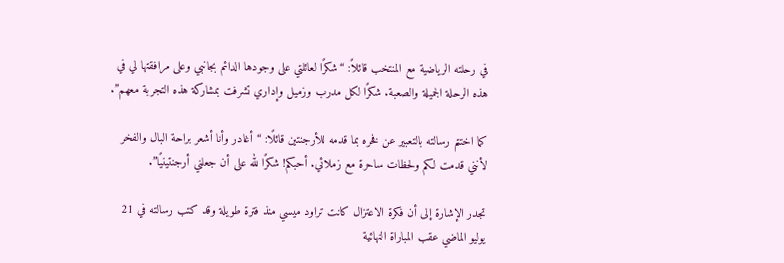في رحلته الرياضية مع المنتخب قائلاً: “شكرًا لعائلتي على وجودها الدائم بجانبي وعلى مرافقتها لي في هذه الرحلة الجميلة والصعبة. شكرًا لكل مدرب وزميل وإداري تشرفت بمشاركة هذه التجربة معهم”.

كما اختتم رسالته بالتعبير عن فخره بما قدمه للأرجنتين قائلًا: “أغادر وأنا أشعر براحة البال والفخر لأنني قدمت لكم ولحظات ساحرة مع زملائي. أحبكم! شكرًا لله على أن جعلني أرجنتينيًا”.

تجدر الإشارة إلى أن فكرة الاعتزال كانت تراود ميسي منذ فترة طويلة وقد كتب رسالته في 21 يوليو الماضي عقب المباراة النهائية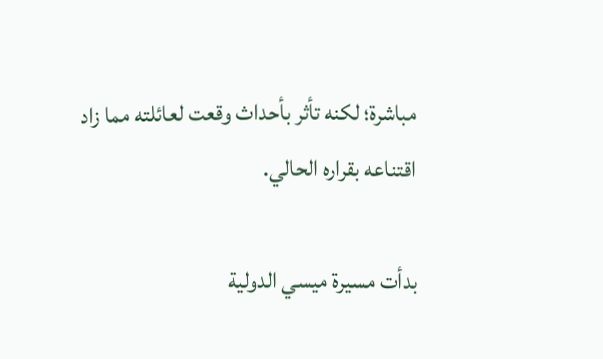مباشرة؛ لكنه تأثر بأحداث وقعت لعائلته مما زاد اقتناعه بقراره الحالي.

بدأت مسيرة ميسي الدولية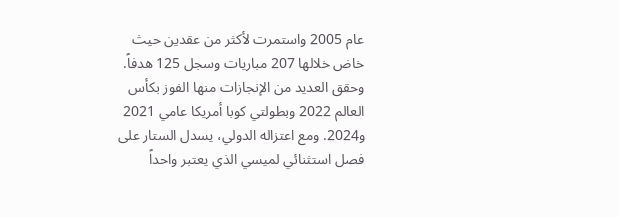عام 2005 واستمرت لأكثر من عقدين حيث خاض خلالها 207 مباريات وسجل 125 هدفاً. وحقق العديد من الإنجازات منها الفوز بكأس العالم 2022 وبطولتي كوبا أمريكا عامي 2021 و2024. ومع اعتزاله الدولي، يسدل الستار على فصل استثنائي لميسي الذي يعتبر واحداً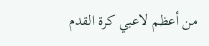من أعظم لاعبي كرة القدم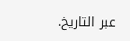عبر التاريخ.